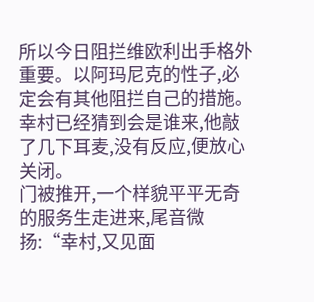所以今日阻拦维欧利出手格外重要。以阿玛尼克的性子,必定会有其他阻拦自己的措施。
幸村已经猜到会是谁来,他敲了几下耳麦,没有反应,便放心关闭。
门被推开,一个样貌平平无奇的服务生走进来,尾音微扬:“幸村,又见面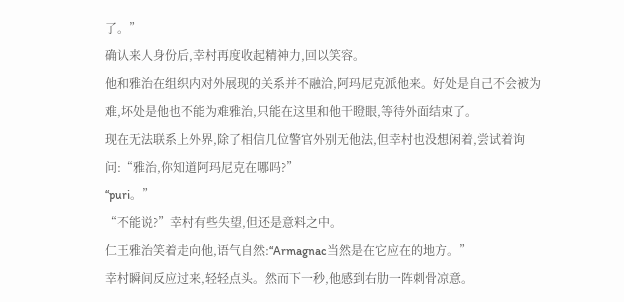了。”
确认来人身份后,幸村再度收起精神力,回以笑容。
他和雅治在组织内对外展现的关系并不融洽,阿玛尼克派他来。好处是自己不会被为难,坏处是他也不能为难雅治,只能在这里和他干瞪眼,等待外面结束了。
现在无法联系上外界,除了相信几位警官外别无他法,但幸村也没想闲着,尝试着询问:“雅治,你知道阿玛尼克在哪吗?”
“puri。”
“不能说?”幸村有些失望,但还是意料之中。
仁王雅治笑着走向他,语气自然:“Armagnac当然是在它应在的地方。”
幸村瞬间反应过来,轻轻点头。然而下一秒,他感到右肋一阵刺骨凉意。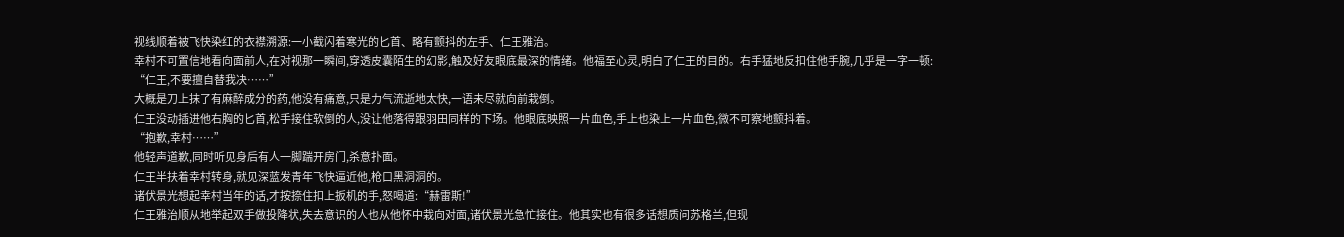视线顺着被飞快染红的衣襟溯源:一小截闪着寒光的匕首、略有颤抖的左手、仁王雅治。
幸村不可置信地看向面前人,在对视那一瞬间,穿透皮囊陌生的幻影,触及好友眼底最深的情绪。他福至心灵,明白了仁王的目的。右手猛地反扣住他手腕,几乎是一字一顿:
“仁王,不要擅自替我决……”
大概是刀上抹了有麻醉成分的药,他没有痛意,只是力气流逝地太快,一语未尽就向前栽倒。
仁王没动插进他右胸的匕首,松手接住软倒的人,没让他落得跟羽田同样的下场。他眼底映照一片血色,手上也染上一片血色,微不可察地颤抖着。
“抱歉,幸村……”
他轻声道歉,同时听见身后有人一脚踹开房门,杀意扑面。
仁王半扶着幸村转身,就见深蓝发青年飞快逼近他,枪口黑洞洞的。
诸伏景光想起幸村当年的话,才按捺住扣上扳机的手,怒喝道:“赫雷斯!”
仁王雅治顺从地举起双手做投降状,失去意识的人也从他怀中栽向对面,诸伏景光急忙接住。他其实也有很多话想质问苏格兰,但现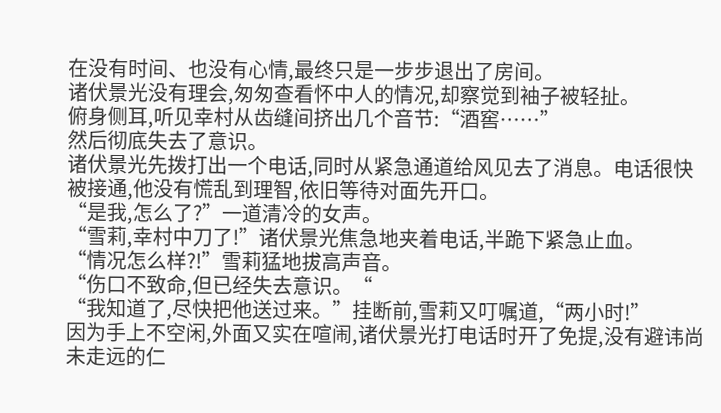在没有时间、也没有心情,最终只是一步步退出了房间。
诸伏景光没有理会,匆匆查看怀中人的情况,却察觉到袖子被轻扯。
俯身侧耳,听见幸村从齿缝间挤出几个音节:“酒窖……”
然后彻底失去了意识。
诸伏景光先拨打出一个电话,同时从紧急通道给风见去了消息。电话很快被接通,他没有慌乱到理智,依旧等待对面先开口。
“是我,怎么了?”一道清冷的女声。
“雪莉,幸村中刀了!”诸伏景光焦急地夹着电话,半跪下紧急止血。
“情况怎么样?!”雪莉猛地拔高声音。
“伤口不致命,但已经失去意识。“
“我知道了,尽快把他送过来。”挂断前,雪莉又叮嘱道,“两小时!”
因为手上不空闲,外面又实在喧闹,诸伏景光打电话时开了免提,没有避讳尚未走远的仁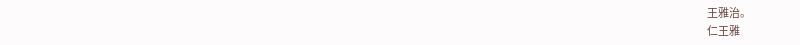王雅治。
仁王雅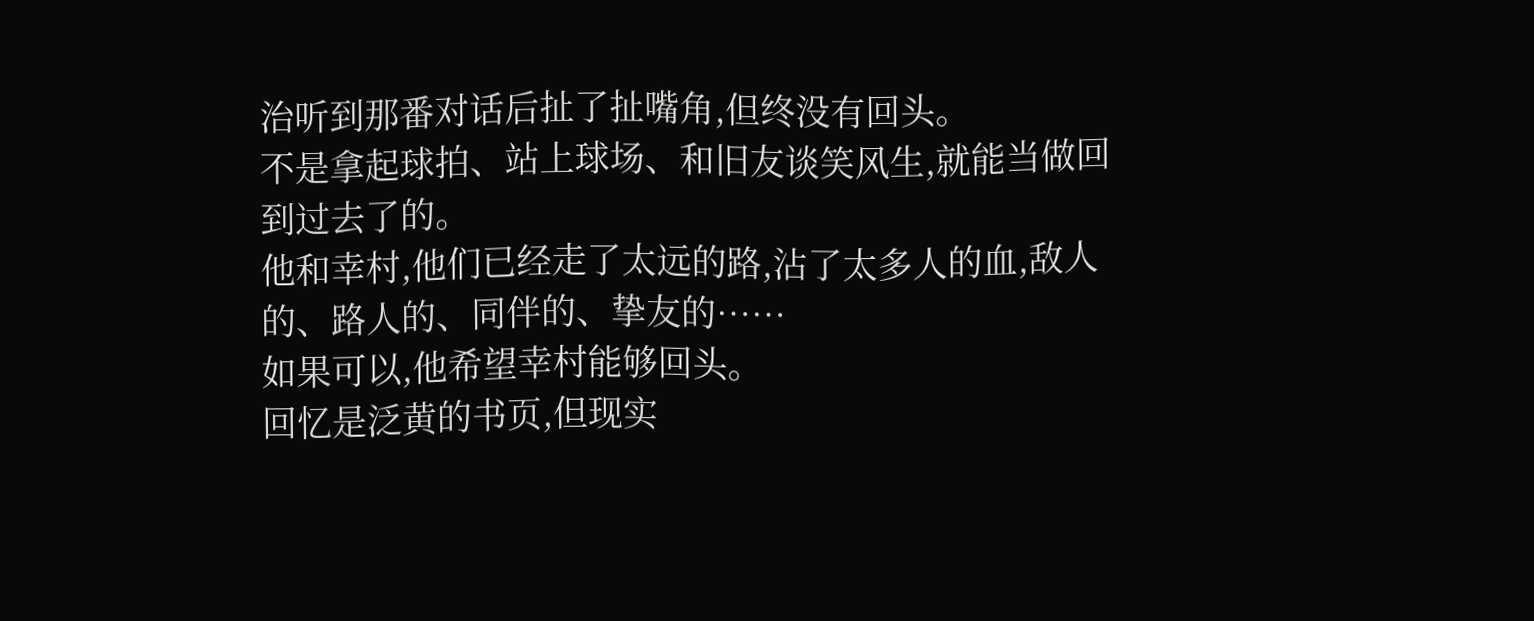治听到那番对话后扯了扯嘴角,但终没有回头。
不是拿起球拍、站上球场、和旧友谈笑风生,就能当做回到过去了的。
他和幸村,他们已经走了太远的路,沾了太多人的血,敌人的、路人的、同伴的、挚友的……
如果可以,他希望幸村能够回头。
回忆是泛黄的书页,但现实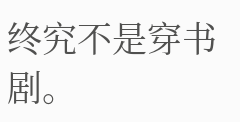终究不是穿书剧。